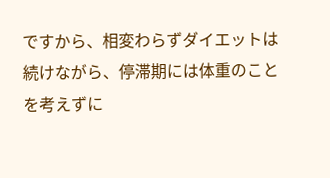ですから、相変わらずダイエットは続けながら、停滞期には体重のことを考えずに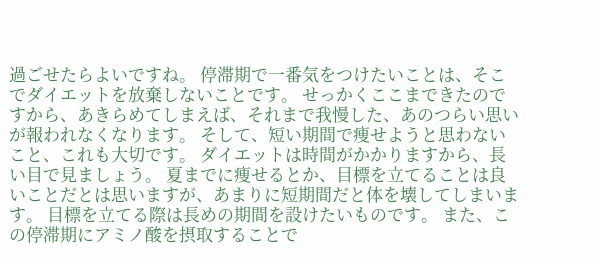過ごせたらよいですね。 停滞期で一番気をつけたいことは、そこでダイエットを放棄しないことです。 せっかくここまできたのですから、あきらめてしまえば、それまで我慢した、あのつらい思いが報われなくなります。 そして、短い期間で痩せようと思わないこと、これも大切です。 ダイエットは時間がかかりますから、長い目で見ましょう。 夏までに痩せるとか、目標を立てることは良いことだとは思いますが、あまりに短期間だと体を壊してしまいます。 目標を立てる際は長めの期間を設けたいものです。 また、この停滞期にアミノ酸を摂取することで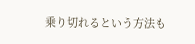乗り切れるという方法も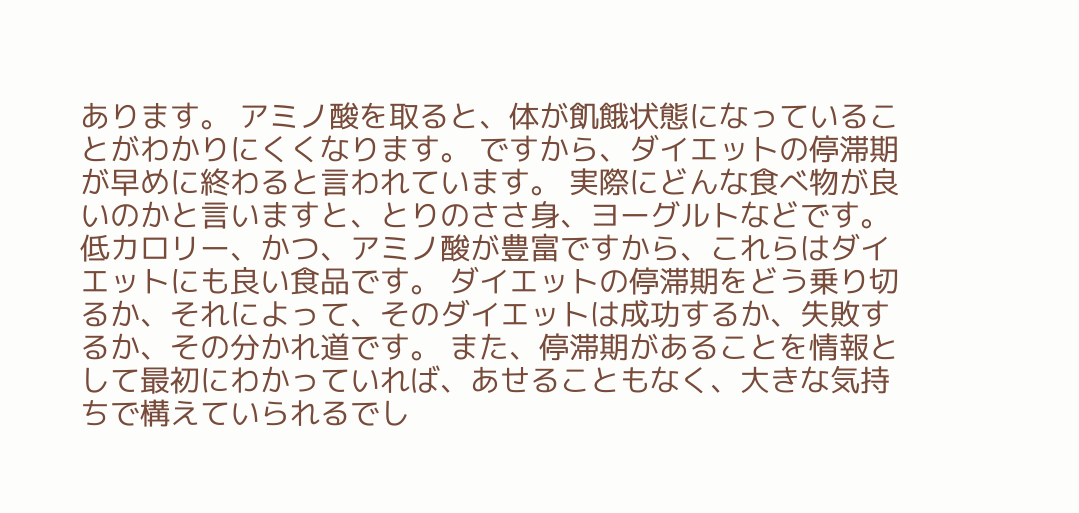あります。 アミノ酸を取ると、体が飢餓状態になっていることがわかりにくくなります。 ですから、ダイエットの停滞期が早めに終わると言われています。 実際にどんな食べ物が良いのかと言いますと、とりのささ身、ヨーグルトなどです。 低カロリー、かつ、アミノ酸が豊富ですから、これらはダイエットにも良い食品です。 ダイエットの停滞期をどう乗り切るか、それによって、そのダイエットは成功するか、失敗するか、その分かれ道です。 また、停滞期があることを情報として最初にわかっていれば、あせることもなく、大きな気持ちで構えていられるでし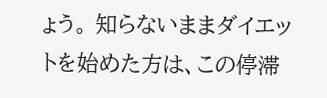ょう。 知らないままダイエットを始めた方は、この停滞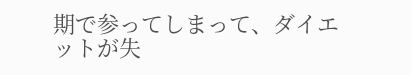期で参ってしまって、ダイエットが失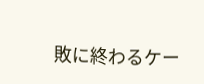敗に終わるケー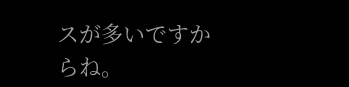スが多いですからね。